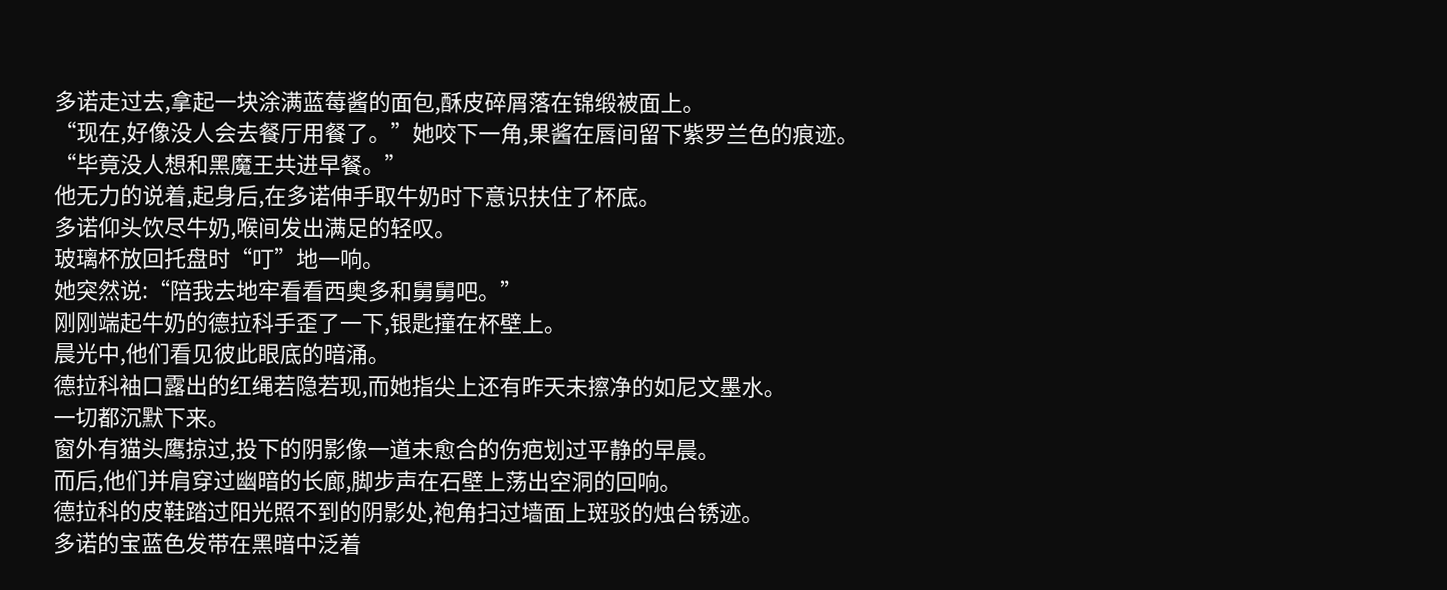多诺走过去,拿起一块涂满蓝莓酱的面包,酥皮碎屑落在锦缎被面上。
“现在,好像没人会去餐厅用餐了。”她咬下一角,果酱在唇间留下紫罗兰色的痕迹。
“毕竟没人想和黑魔王共进早餐。”
他无力的说着,起身后,在多诺伸手取牛奶时下意识扶住了杯底。
多诺仰头饮尽牛奶,喉间发出满足的轻叹。
玻璃杯放回托盘时“叮”地一响。
她突然说:“陪我去地牢看看西奥多和舅舅吧。”
刚刚端起牛奶的德拉科手歪了一下,银匙撞在杯壁上。
晨光中,他们看见彼此眼底的暗涌。
德拉科袖口露出的红绳若隐若现,而她指尖上还有昨天未擦净的如尼文墨水。
一切都沉默下来。
窗外有猫头鹰掠过,投下的阴影像一道未愈合的伤疤划过平静的早晨。
而后,他们并肩穿过幽暗的长廊,脚步声在石壁上荡出空洞的回响。
德拉科的皮鞋踏过阳光照不到的阴影处,袍角扫过墙面上斑驳的烛台锈迹。
多诺的宝蓝色发带在黑暗中泛着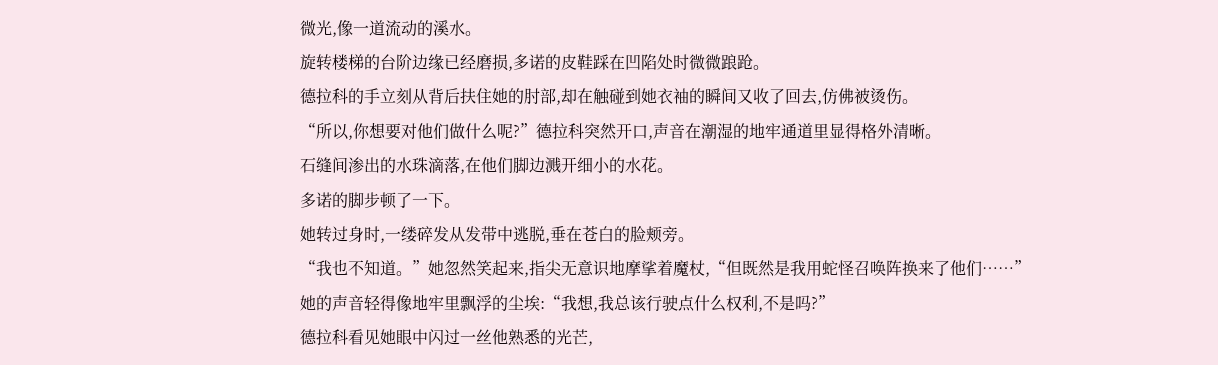微光,像一道流动的溪水。
旋转楼梯的台阶边缘已经磨损,多诺的皮鞋踩在凹陷处时微微踉跄。
德拉科的手立刻从背后扶住她的肘部,却在触碰到她衣袖的瞬间又收了回去,仿佛被烫伤。
“所以,你想要对他们做什么呢?”德拉科突然开口,声音在潮湿的地牢通道里显得格外清晰。
石缝间渗出的水珠滴落,在他们脚边溅开细小的水花。
多诺的脚步顿了一下。
她转过身时,一缕碎发从发带中逃脱,垂在苍白的脸颊旁。
“我也不知道。”她忽然笑起来,指尖无意识地摩挲着魔杖,“但既然是我用蛇怪召唤阵换来了他们……”
她的声音轻得像地牢里飘浮的尘埃:“我想,我总该行驶点什么权利,不是吗?”
德拉科看见她眼中闪过一丝他熟悉的光芒,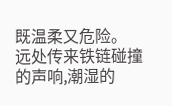既温柔又危险。
远处传来铁链碰撞的声响,潮湿的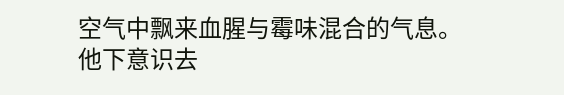空气中飘来血腥与霉味混合的气息。
他下意识去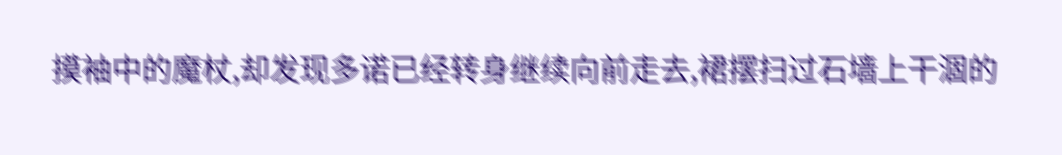摸袖中的魔杖,却发现多诺已经转身继续向前走去,裙摆扫过石墙上干涸的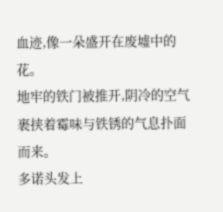血迹,像一朵盛开在废墟中的花。
地牢的铁门被推开,阴冷的空气裹挟着霉味与铁锈的气息扑面而来。
多诺头发上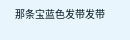那条宝蓝色发带发带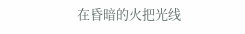在昏暗的火把光线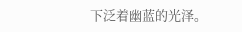下泛着幽蓝的光泽。